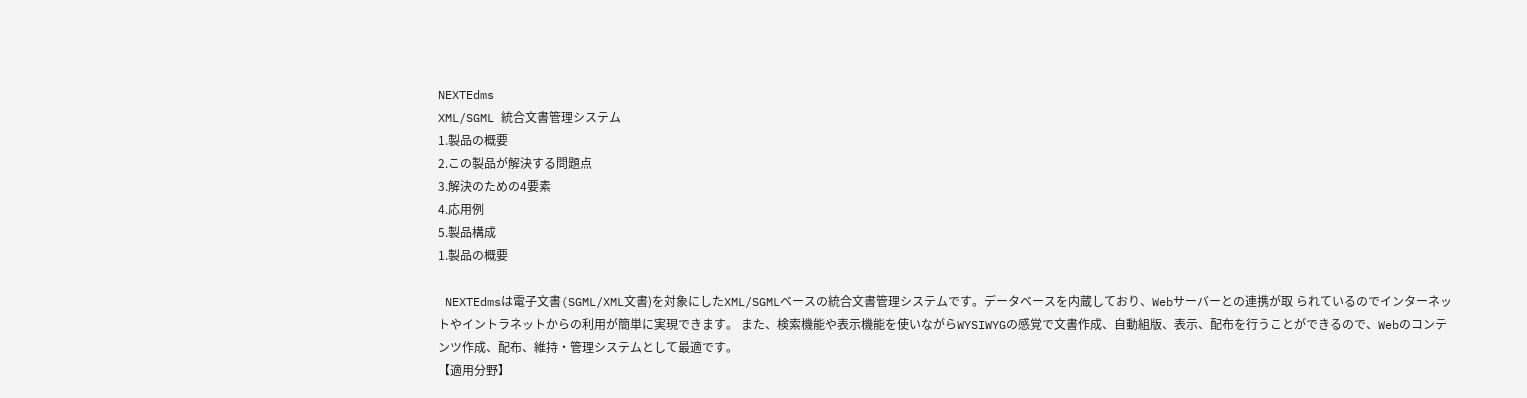NEXTEdms
XML/SGML 統合文書管理システム
1.製品の概要
2.この製品が解決する問題点
3.解決のための4要素
4.応用例
5.製品構成
1.製品の概要

 NEXTEdmsは電子文書(SGML/XML文書)を対象にしたXML/SGMLベースの統合文書管理システムです。データベースを内蔵しており、Webサーバーとの連携が取 られているのでインターネットやイントラネットからの利用が簡単に実現できます。 また、検索機能や表示機能を使いながらWYSIWYGの感覚で文書作成、自動組版、表示、配布を行うことができるので、Webのコンテンツ作成、配布、維持・管理システムとして最適です。
【適用分野】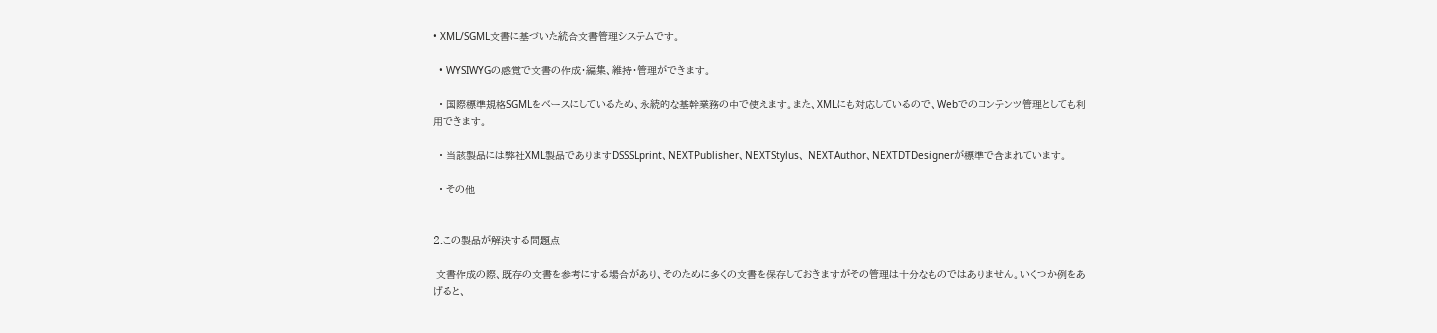• XML/SGML文書に基づいた統合文書管理システムです。

  • WYSIWYGの感覚で文書の作成・編集、維持・管理ができます。

  • 国際標準規格SGMLをベースにしているため、永続的な基幹業務の中で使えます。また、XMLにも対応しているので、Webでのコンテンツ管理としても利用できます。

  • 当該製品には弊社XML製品でありますDSSSLprint、NEXTPublisher、NEXTStylus、 NEXTAuthor、NEXTDTDesignerが標準で含まれています。

  • その他


2.この製品が解決する問題点

 文書作成の際、既存の文書を参考にする場合があり、そのために多くの文書を保存しておきますがその管理は十分なものではありません。いくつか例をあげると、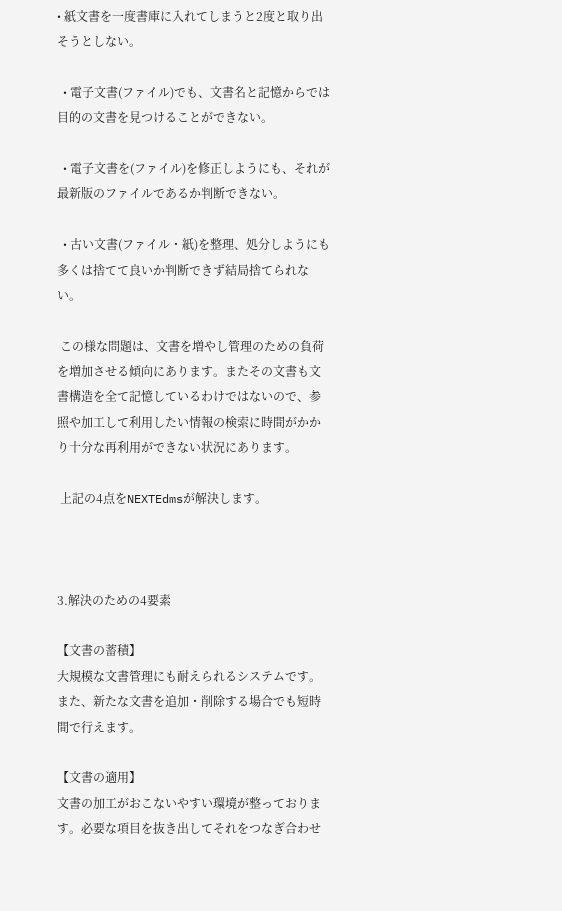• 紙文書を一度書庫に入れてしまうと2度と取り出そうとしない。

  • 電子文書(ファイル)でも、文書名と記憶からでは目的の文書を見つけることができない。

  • 電子文書を(ファイル)を修正しようにも、それが最新版のファイルであるか判断できない。

  • 古い文書(ファイル・紙)を整理、処分しようにも多くは捨てて良いか判断できず結局捨てられない。

 この様な問題は、文書を増やし管理のための負荷を増加させる傾向にあります。またその文書も文書構造を全て記憶しているわけではないので、参照や加工して利用したい情報の検索に時間がかかり十分な再利用ができない状況にあります。

 上記の4点をNEXTEdmsが解決します。



3.解決のための4要素

【文書の蓄積】
大規模な文書管理にも耐えられるシステムです。また、新たな文書を追加・削除する場合でも短時間で行えます。

【文書の適用】
文書の加工がおこないやすい環境が整っております。必要な項目を抜き出してそれをつなぎ合わせ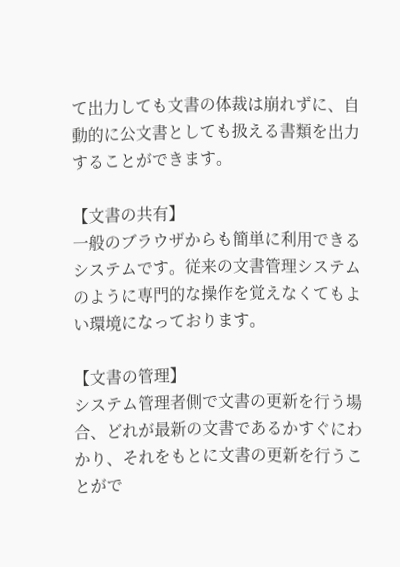て出力しても文書の体裁は崩れずに、自動的に公文書としても扱える書類を出力することができます。

【文書の共有】
一般のブラウザからも簡単に利用できるシステムです。従来の文書管理システムのように専門的な操作を覚えなくてもよい環境になっております。

【文書の管理】
システム管理者側で文書の更新を行う場合、どれが最新の文書であるかすぐにわかり、それをもとに文書の更新を行うことがで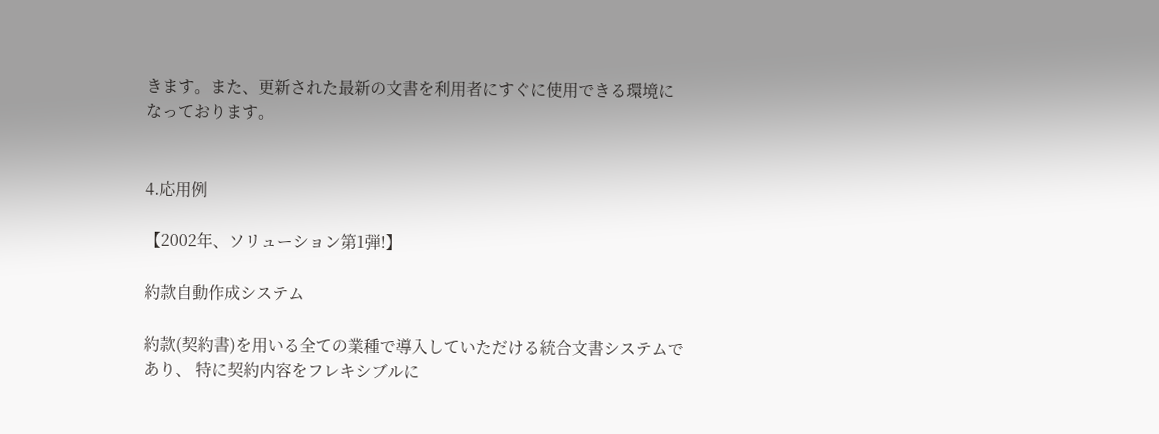きます。また、更新された最新の文書を利用者にすぐに使用できる環境になっております。


4.応用例

【2002年、ソリューション第1弾!】

約款自動作成システム

約款(契約書)を用いる全ての業種で導入していただける統合文書システムであり、 特に契約内容をフレキシブルに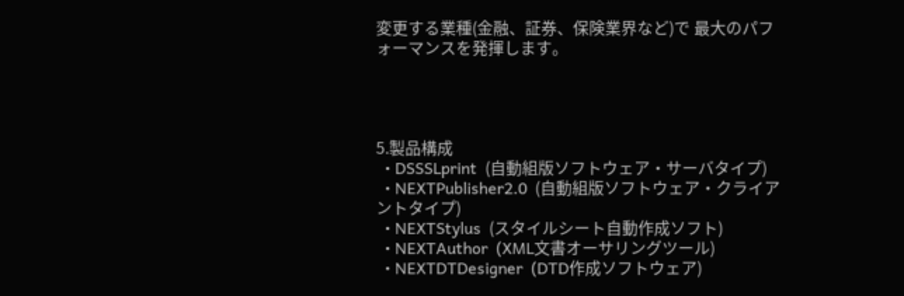変更する業種(金融、証券、保険業界など)で 最大のパフォーマンスを発揮します。




5.製品構成
  • DSSSLprint  (自動組版ソフトウェア・サーバタイプ)
  • NEXTPublisher2.0  (自動組版ソフトウェア・クライアントタイプ)
  • NEXTStylus  (スタイルシート自動作成ソフト)
  • NEXTAuthor  (XML文書オーサリングツール)
  • NEXTDTDesigner  (DTD作成ソフトウェア)